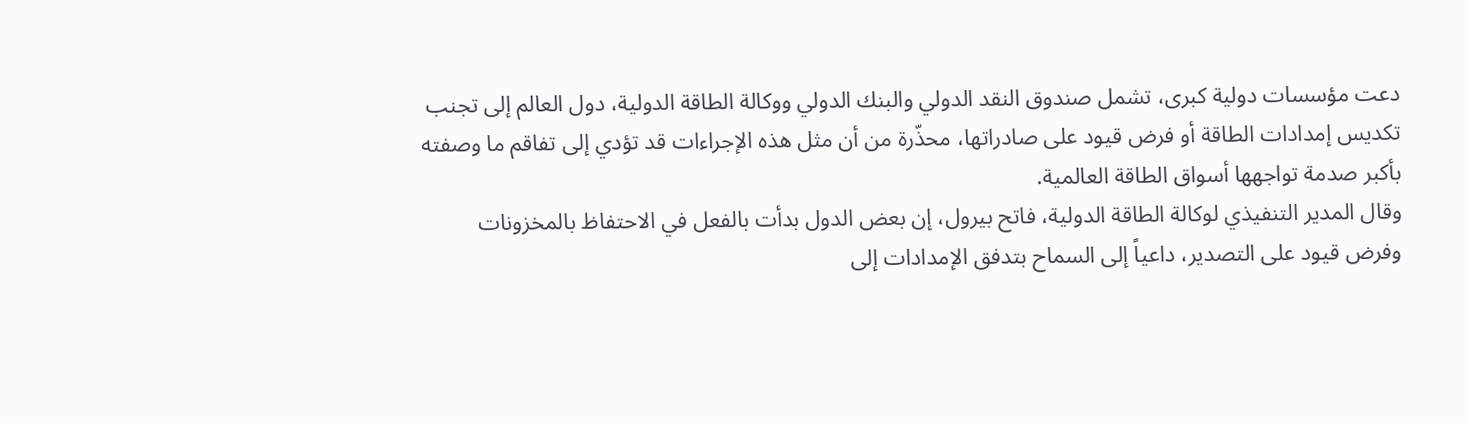دعت مؤسسات دولية كبرى، تشمل صندوق النقد الدولي والبنك الدولي ووكالة الطاقة الدولية، دول العالم إلى تجنب تكديس إمدادات الطاقة أو فرض قيود على صادراتها، محذّرة من أن مثل هذه الإجراءات قد تؤدي إلى تفاقم ما وصفته بأكبر صدمة تواجهها أسواق الطاقة العالمية.
وقال المدير التنفيذي لوكالة الطاقة الدولية، فاتح بيرول، إن بعض الدول بدأت بالفعل في الاحتفاظ بالمخزونات وفرض قيود على التصدير، داعياً إلى السماح بتدفق الإمدادات إلى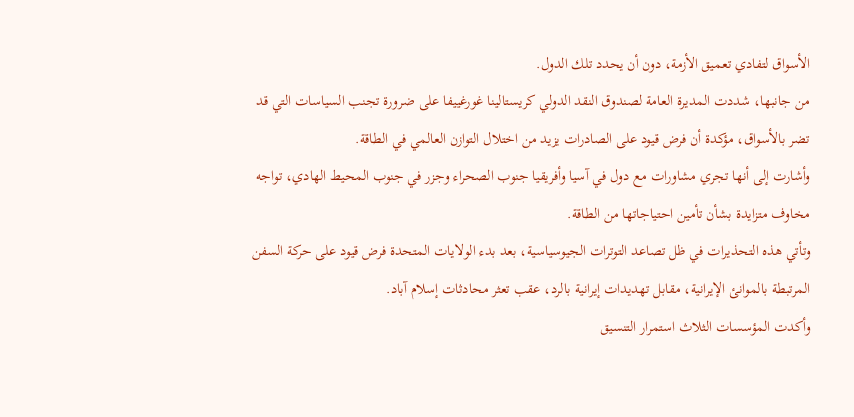الأسواق لتفادي تعميق الأزمة، دون أن يحدد تلك الدول.
من جانبها، شددت المديرة العامة لصندوق النقد الدولي كريستالينا غورغييفا على ضرورة تجنب السياسات التي قد تضر بالأسواق، مؤكدة أن فرض قيود على الصادرات يزيد من اختلال التوازن العالمي في الطاقة.
وأشارت إلى أنها تجري مشاورات مع دول في آسيا وأفريقيا جنوب الصحراء وجزر في جنوب المحيط الهادي، تواجه مخاوف متزايدة بشأن تأمين احتياجاتها من الطاقة.
وتأتي هذه التحذيرات في ظل تصاعد التوترات الجيوسياسية، بعد بدء الولايات المتحدة فرض قيود على حركة السفن المرتبطة بالموانئ الإيرانية، مقابل تهديدات إيرانية بالرد، عقب تعثر محادثات إسلام آباد.
وأكدت المؤسسات الثلاث استمرار التنسيق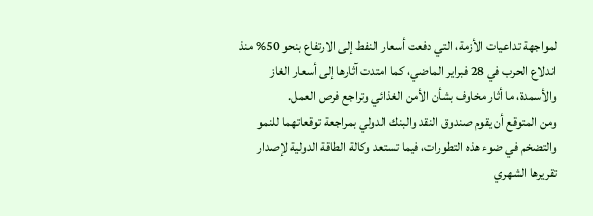لمواجهة تداعيات الأزمة، التي دفعت أسعار النفط إلى الارتفاع بنحو 50% منذ اندلاع الحرب في 28 فبراير الماضي، كما امتدت آثارها إلى أسعار الغاز والأسمدة، ما أثار مخاوف بشأن الأمن الغذائي وتراجع فرص العمل.
ومن المتوقع أن يقوم صندوق النقد والبنك الدولي بمراجعة توقعاتهما للنمو والتضخم في ضوء هذه التطورات، فيما تستعد وكالة الطاقة الدولية لإصدار تقريرها الشهري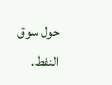حول سوق النفط.